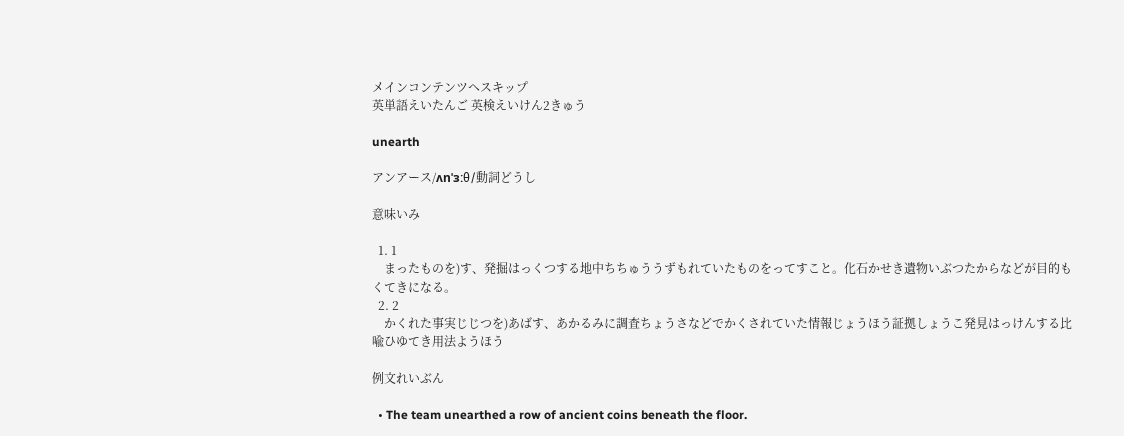メインコンテンツへスキップ
英単語えいたんご 英検えいけん2きゅう

unearth

アンアース/ʌnˈɜːθ/動詞どうし

意味いみ

  1. 1
    まったものを)す、発掘はっくつする地中ちちゅううずもれていたものをってすこと。化石かせき遺物いぶつたからなどが目的もくてきになる。
  2. 2
    かくれた事実じじつを)あばす、あかるみに調査ちょうさなどでかくされていた情報じょうほう証拠しょうこ発見はっけんする比喩ひゆてき用法ようほう

例文れいぶん

  • The team unearthed a row of ancient coins beneath the floor.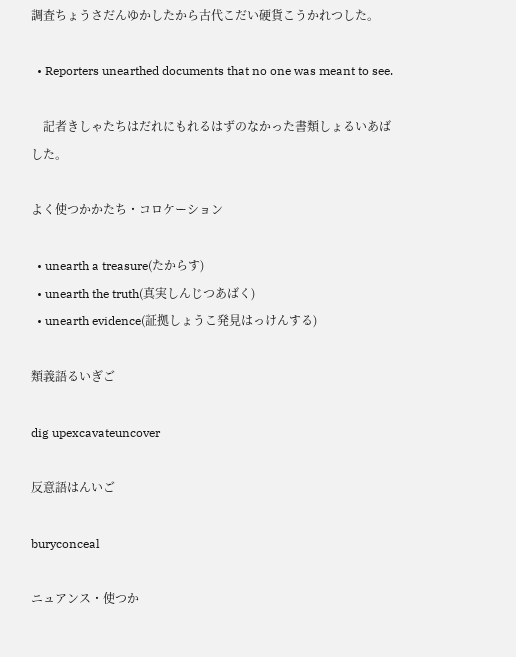調査ちょうさだんゆかしたから古代こだい硬貨こうかれつした。

  • Reporters unearthed documents that no one was meant to see.

    記者きしゃたちはだれにもれるはずのなかった書類しょるいあばした。

よく使つかかたち・コロケーション

  • unearth a treasure(たからす)
  • unearth the truth(真実しんじつあばく)
  • unearth evidence(証拠しょうこ発見はっけんする)

類義語るいぎご

dig upexcavateuncover

反意語はんいご

buryconceal

ニュアンス・使つか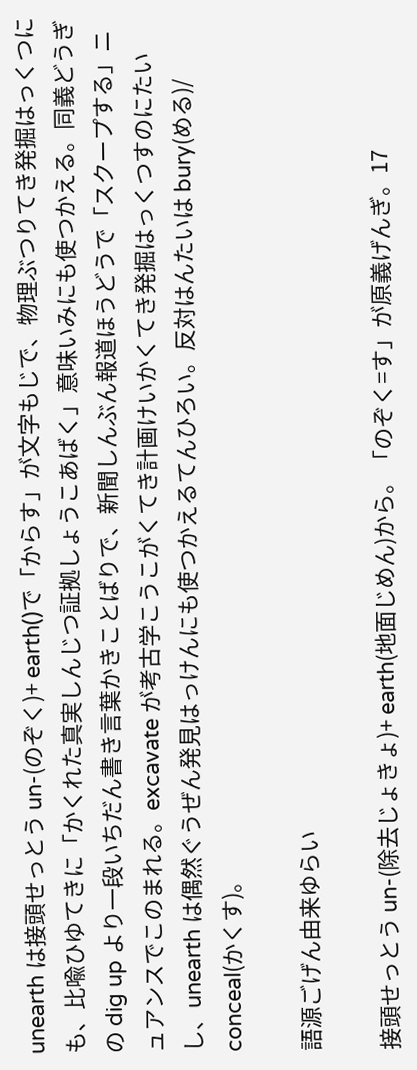unearth は接頭せっとう un-(のぞく)+ earth()で「からす」が文字もじで、物理ぶつりてき発掘はっくつにも、比喩ひゆてきに「かくれた真実しんじつ証拠しょうこあばく」意味いみにも使つかえる。同義どうぎの dig up より一段いちだん書き言葉かきことばりで、新聞しんぶん報道ほうどうで「スクープする」ニュアンスでこのまれる。excavate が考古学こうこがくてき計画けいかくてき発掘はっくつすのにたいし、unearth は偶然ぐうぜん発見はっけんにも使つかえるてんひろい。反対はんたいは bury(める)/ conceal(かくす)。

語源ごげん由来ゆらい

接頭せっとう un-(除去じょきょ)+ earth(地面じめん)から。「のぞく=す」が原義げんぎ。17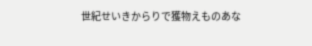世紀せいきからりで獲物えものあな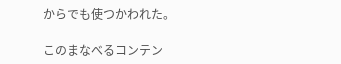からでも使つかわれた。

このまなべるコンテン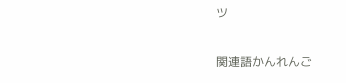ツ

関連語かんれんご